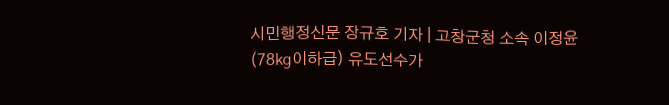시민행정신문 장규호 기자 | 고창군청 소속 이정윤(78㎏이하급) 유도선수가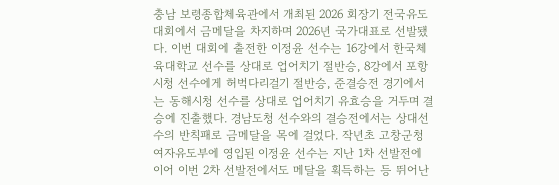충남 보령종합체육관에서 개최된 2026 회장기 전국유도대회에서 금메달을 차지하며 2026년 국가대표로 선발됐다. 이번 대회에 출전한 이정윤 선수는 16강에서 한국체육대학교 선수를 상대로 업어치기 절반승, 8강에서 포항시청 선수에게 허벅다리걸기 절반승, 준결승전 경기에서는 동해시청 선수를 상대로 업어치기 유효승을 거두며 결승에 진출했다. 경남도청 선수와의 결승전에서는 상대선수의 반칙패로 금메달을 목에 걸었다. 작년초 고창군청 여자유도부에 영입된 이정윤 선수는 지난 1차 선발전에 이어 이번 2차 선발전에서도 메달을 획득하는 등 뛰어난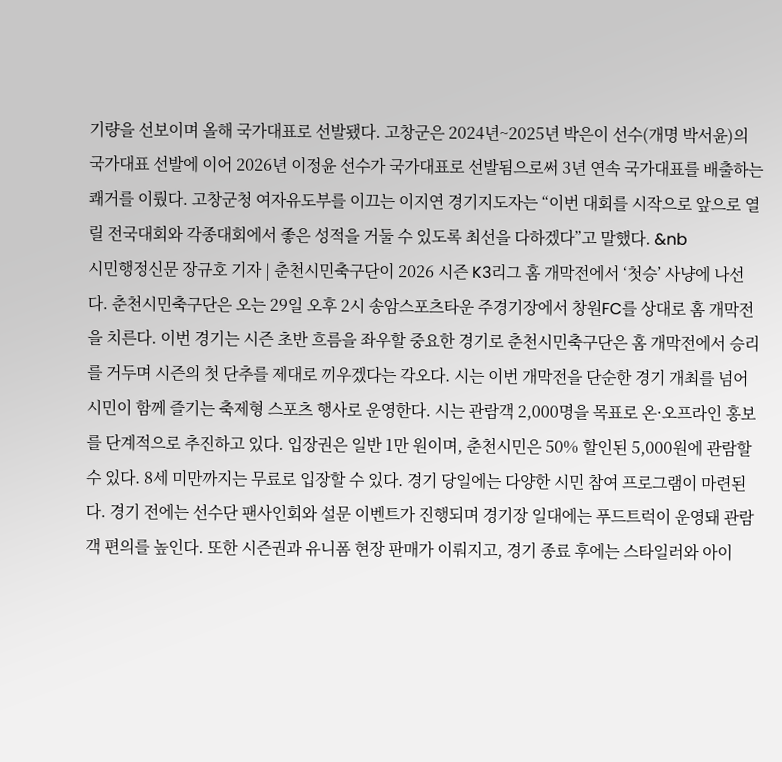기량을 선보이며 올해 국가대표로 선발됐다. 고창군은 2024년~2025년 박은이 선수(개명 박서윤)의 국가대표 선발에 이어 2026년 이정윤 선수가 국가대표로 선발됨으로써 3년 연속 국가대표를 배출하는 쾌거를 이뤘다. 고창군청 여자유도부를 이끄는 이지연 경기지도자는 “이번 대회를 시작으로 앞으로 열릴 전국대회와 각종대회에서 좋은 성적을 거둘 수 있도록 최선을 다하겠다”고 말했다. &nb
시민행정신문 장규호 기자 | 춘천시민축구단이 2026 시즌 K3리그 홈 개막전에서 ‘첫승’ 사냥에 나선다. 춘천시민축구단은 오는 29일 오후 2시 송암스포츠타운 주경기장에서 창원FC를 상대로 홈 개막전을 치른다. 이번 경기는 시즌 초반 흐름을 좌우할 중요한 경기로 춘천시민축구단은 홈 개막전에서 승리를 거두며 시즌의 첫 단추를 제대로 끼우겠다는 각오다. 시는 이번 개막전을 단순한 경기 개최를 넘어 시민이 함께 즐기는 축제형 스포츠 행사로 운영한다. 시는 관람객 2,000명을 목표로 온·오프라인 홍보를 단계적으로 추진하고 있다. 입장권은 일반 1만 원이며, 춘천시민은 50% 할인된 5,000원에 관람할 수 있다. 8세 미만까지는 무료로 입장할 수 있다. 경기 당일에는 다양한 시민 참여 프로그램이 마련된다. 경기 전에는 선수단 팬사인회와 설문 이벤트가 진행되며 경기장 일대에는 푸드트럭이 운영돼 관람객 편의를 높인다. 또한 시즌권과 유니폼 현장 판매가 이뤄지고, 경기 종료 후에는 스타일러와 아이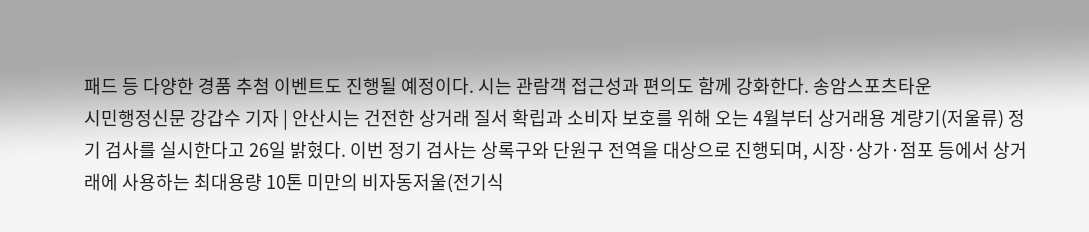패드 등 다양한 경품 추첨 이벤트도 진행될 예정이다. 시는 관람객 접근성과 편의도 함께 강화한다. 송암스포츠타운
시민행정신문 강갑수 기자 | 안산시는 건전한 상거래 질서 확립과 소비자 보호를 위해 오는 4월부터 상거래용 계량기(저울류) 정기 검사를 실시한다고 26일 밝혔다. 이번 정기 검사는 상록구와 단원구 전역을 대상으로 진행되며, 시장·상가·점포 등에서 상거래에 사용하는 최대용량 10톤 미만의 비자동저울(전기식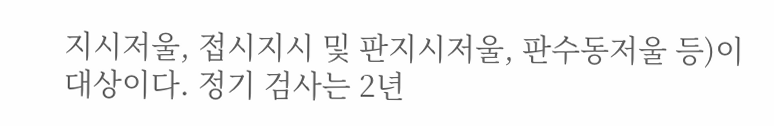지시저울, 접시지시 및 판지시저울, 판수동저울 등)이 대상이다. 정기 검사는 2년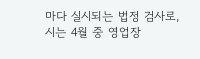마다 실시되는 법정 검사로, 시는 4월 중 영업장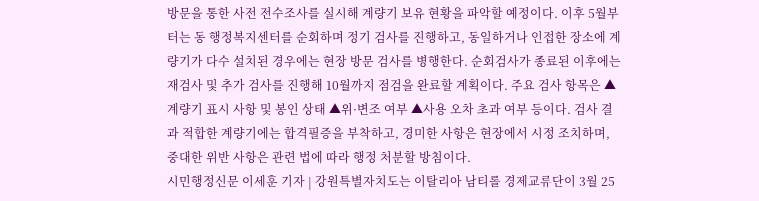방문을 통한 사전 전수조사를 실시해 계량기 보유 현황을 파악할 예정이다. 이후 5월부터는 동 행정복지센터를 순회하며 정기 검사를 진행하고, 동일하거나 인접한 장소에 계량기가 다수 설치된 경우에는 현장 방문 검사를 병행한다. 순회검사가 종료된 이후에는 재검사 및 추가 검사를 진행해 10월까지 점검을 완료할 계획이다. 주요 검사 항목은 ▲계량기 표시 사항 및 봉인 상태 ▲위·변조 여부 ▲사용 오차 초과 여부 등이다. 검사 결과 적합한 계량기에는 합격필증을 부착하고, 경미한 사항은 현장에서 시정 조치하며, 중대한 위반 사항은 관련 법에 따라 행정 처분할 방침이다.
시민행정신문 이세훈 기자 | 강원특별자치도는 이탈리아 남티롤 경제교류단이 3월 25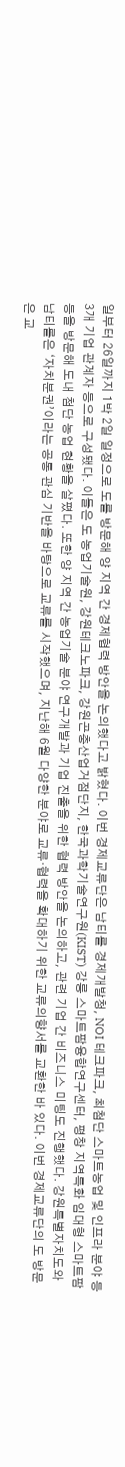일부터 26일까지 1박 2일 일정으로 도를 방문해 양 지역 간 경제협력 방안을 논의했다고 밝혔다. 이번 경제교류단은 남티롤 경제개발청, NOI 테크파크, 최첨단 스마트농업 및 인프라 분야 등 3개 기업 관계자 등으로 구성됐다. 이들은 도 농업기술원, 강원테크노파크, 강원곤충산업거점단지, 한국과학기술연구원(KIST) 강릉 스마트팜융합연구센터, 평창 지역특화 임대형 스마트팜 등을 방문해 도내 첨단 농업 현황을 살폈다. 또한 양 지역 간 농업기술 분야 연구개발과 기업 진출을 위한 협력 방안을 논의하고, 관련 기업 간 비즈니스 미팅도 진행했다. 강원특별자치도와 남티롤은 ‘자치분권’이라는 공통 관심 기반을 바탕으로 교류를 시작했으며, 지난해 6월 다양한 분야로 교류‧협력을 확대하기 위한 교류의향서를 교환한 바 있다. 이번 경제교류단의 도 방문은 교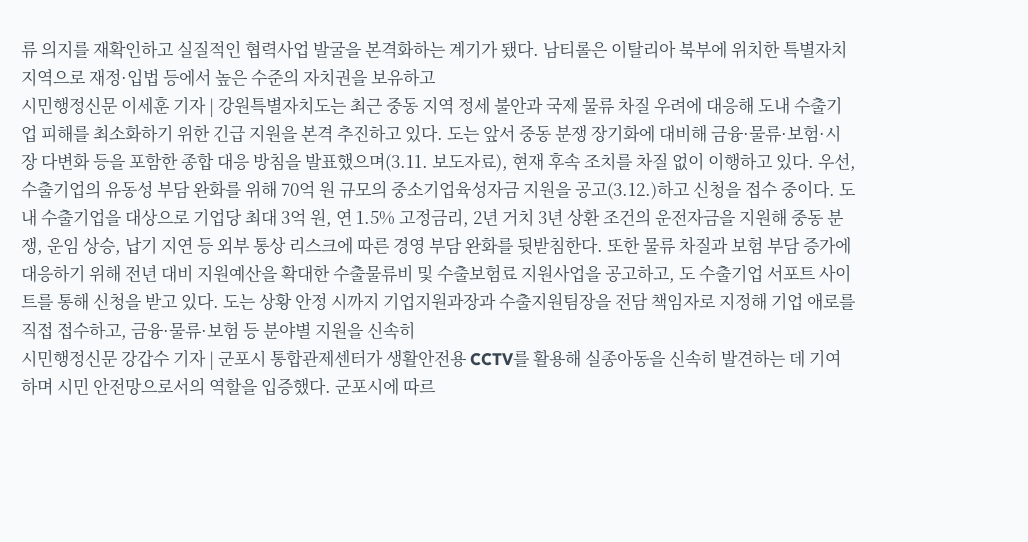류 의지를 재확인하고 실질적인 협력사업 발굴을 본격화하는 계기가 됐다. 남티롤은 이탈리아 북부에 위치한 특별자치지역으로 재정·입법 등에서 높은 수준의 자치권을 보유하고
시민행정신문 이세훈 기자 | 강원특별자치도는 최근 중동 지역 정세 불안과 국제 물류 차질 우려에 대응해 도내 수출기업 피해를 최소화하기 위한 긴급 지원을 본격 추진하고 있다. 도는 앞서 중동 분쟁 장기화에 대비해 금융·물류·보험·시장 다변화 등을 포함한 종합 대응 방침을 발표했으며(3.11. 보도자료), 현재 후속 조치를 차질 없이 이행하고 있다. 우선, 수출기업의 유동성 부담 완화를 위해 70억 원 규모의 중소기업육성자금 지원을 공고(3.12.)하고 신청을 접수 중이다. 도내 수출기업을 대상으로 기업당 최대 3억 원, 연 1.5% 고정금리, 2년 거치 3년 상환 조건의 운전자금을 지원해 중동 분쟁, 운임 상승, 납기 지연 등 외부 통상 리스크에 따른 경영 부담 완화를 뒷받침한다. 또한 물류 차질과 보험 부담 증가에 대응하기 위해 전년 대비 지원예산을 확대한 수출물류비 및 수출보험료 지원사업을 공고하고, 도 수출기업 서포트 사이트를 통해 신청을 받고 있다. 도는 상황 안정 시까지 기업지원과장과 수출지원팀장을 전담 책임자로 지정해 기업 애로를 직접 접수하고, 금융·물류·보험 등 분야별 지원을 신속히
시민행정신문 강갑수 기자 | 군포시 통합관제센터가 생활안전용 CCTV를 활용해 실종아동을 신속히 발견하는 데 기여하며 시민 안전망으로서의 역할을 입증했다. 군포시에 따르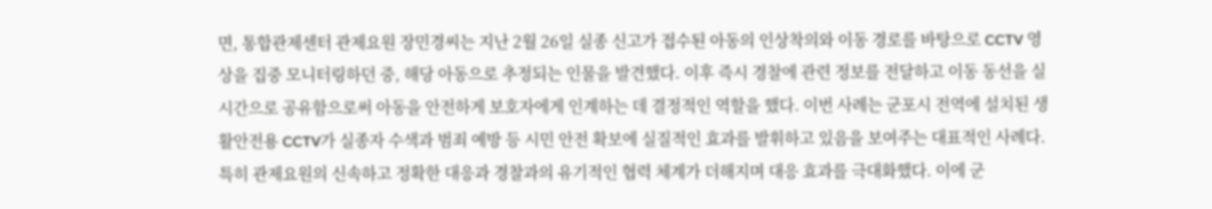면, 통합관제센터 관제요원 장민경씨는 지난 2월 26일 실종 신고가 접수된 아동의 인상착의와 이동 경로를 바탕으로 CCTV 영상을 집중 모니터링하던 중, 해당 아동으로 추정되는 인물을 발견했다. 이후 즉시 경찰에 관련 정보를 전달하고 이동 동선을 실시간으로 공유함으로써 아동을 안전하게 보호자에게 인계하는 데 결정적인 역할을 했다. 이번 사례는 군포시 전역에 설치된 생활안전용 CCTV가 실종자 수색과 범죄 예방 등 시민 안전 확보에 실질적인 효과를 발휘하고 있음을 보여주는 대표적인 사례다. 특히 관제요원의 신속하고 정확한 대응과 경찰과의 유기적인 협력 체계가 더해지며 대응 효과를 극대화했다. 이에 군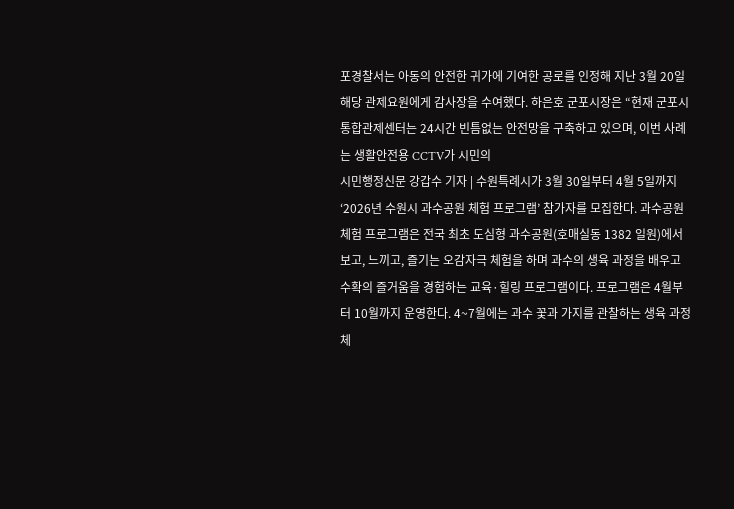포경찰서는 아동의 안전한 귀가에 기여한 공로를 인정해 지난 3월 20일 해당 관제요원에게 감사장을 수여했다. 하은호 군포시장은 “현재 군포시 통합관제센터는 24시간 빈틈없는 안전망을 구축하고 있으며, 이번 사례는 생활안전용 CCTV가 시민의
시민행정신문 강갑수 기자 | 수원특례시가 3월 30일부터 4월 5일까지 ‘2026년 수원시 과수공원 체험 프로그램’ 참가자를 모집한다. 과수공원 체험 프로그램은 전국 최초 도심형 과수공원(호매실동 1382 일원)에서 보고, 느끼고, 즐기는 오감자극 체험을 하며 과수의 생육 과정을 배우고 수확의 즐거움을 경험하는 교육·힐링 프로그램이다. 프로그램은 4월부터 10월까지 운영한다. 4~7월에는 과수 꽃과 가지를 관찰하는 생육 과정 체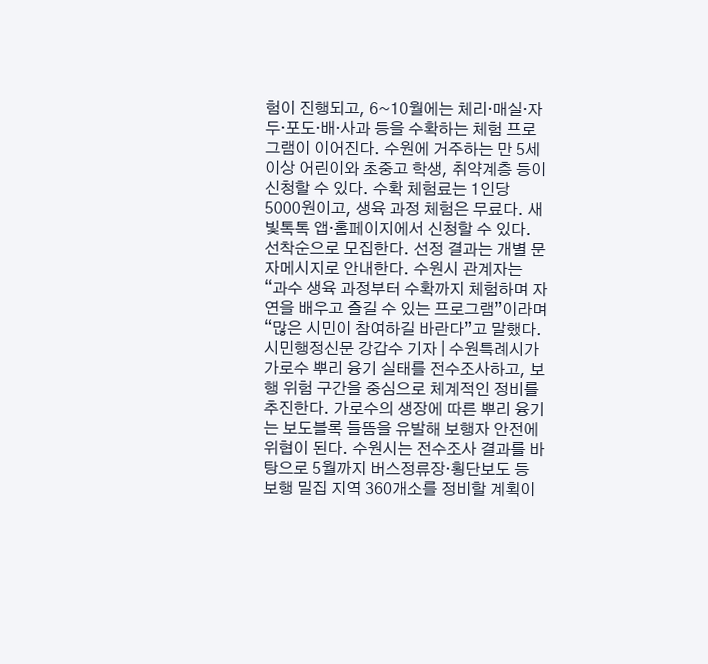험이 진행되고, 6~10월에는 체리·매실·자두·포도·배·사과 등을 수확하는 체험 프로그램이 이어진다. 수원에 거주하는 만 5세 이상 어린이와 초중고 학생, 취약계층 등이 신청할 수 있다. 수확 체험료는 1인당 5000원이고, 생육 과정 체험은 무료다. 새빛톡톡 앱·홈페이지에서 신청할 수 있다. 선착순으로 모집한다. 선정 결과는 개별 문자메시지로 안내한다. 수원시 관계자는 “과수 생육 과정부터 수확까지 체험하며 자연을 배우고 즐길 수 있는 프로그램”이라며 “많은 시민이 참여하길 바란다”고 말했다.
시민행정신문 강갑수 기자 | 수원특례시가 가로수 뿌리 융기 실태를 전수조사하고, 보행 위험 구간을 중심으로 체계적인 정비를 추진한다. 가로수의 생장에 따른 뿌리 융기는 보도블록 들뜸을 유발해 보행자 안전에 위협이 된다. 수원시는 전수조사 결과를 바탕으로 5월까지 버스정류장·횡단보도 등 보행 밀집 지역 360개소를 정비할 계획이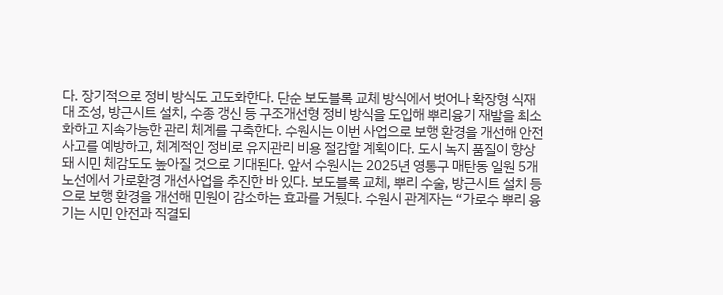다. 장기적으로 정비 방식도 고도화한다. 단순 보도블록 교체 방식에서 벗어나 확장형 식재대 조성, 방근시트 설치, 수종 갱신 등 구조개선형 정비 방식을 도입해 뿌리융기 재발을 최소화하고 지속가능한 관리 체계를 구축한다. 수원시는 이번 사업으로 보행 환경을 개선해 안전사고를 예방하고, 체계적인 정비로 유지관리 비용 절감할 계획이다. 도시 녹지 품질이 향상돼 시민 체감도도 높아질 것으로 기대된다. 앞서 수원시는 2025년 영통구 매탄동 일원 5개 노선에서 가로환경 개선사업을 추진한 바 있다. 보도블록 교체, 뿌리 수술, 방근시트 설치 등으로 보행 환경을 개선해 민원이 감소하는 효과를 거뒀다. 수원시 관계자는 “가로수 뿌리 융기는 시민 안전과 직결되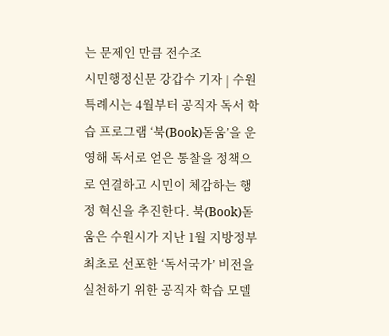는 문제인 만큼 전수조
시민행정신문 강갑수 기자 | 수원특례시는 4월부터 공직자 독서 학습 프로그램 ‘북(Book)돋움’을 운영해 독서로 얻은 통찰을 정책으로 연결하고 시민이 체감하는 행정 혁신을 추진한다. 북(Book)돋움은 수원시가 지난 1월 지방정부 최초로 선포한 ‘독서국가’ 비전을 실천하기 위한 공직자 학습 모델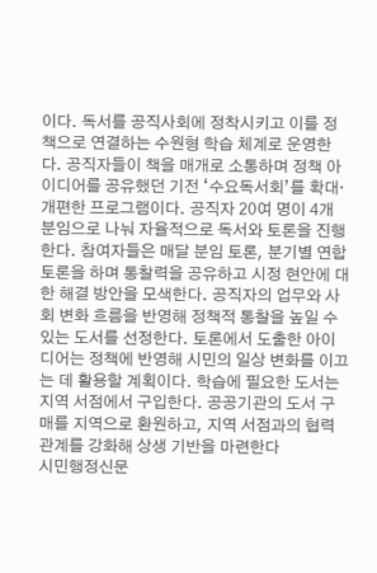이다. 독서를 공직사회에 정착시키고 이를 정책으로 연결하는 수원형 학습 체계로 운영한다. 공직자들이 책을 매개로 소통하며 정책 아이디어를 공유했던 기전 ‘수요독서회’를 확대·개편한 프로그램이다. 공직자 20여 명이 4개 분임으로 나눠 자율적으로 독서와 토론을 진행한다. 참여자들은 매달 분임 토론, 분기별 연합 토론을 하며 통찰력을 공유하고 시정 현안에 대한 해결 방안을 모색한다. 공직자의 업무와 사회 변화 흐름을 반영해 정책적 통찰을 높일 수 있는 도서를 선정한다. 토론에서 도출한 아이디어는 정책에 반영해 시민의 일상 변화를 이끄는 데 활용할 계획이다. 학습에 필요한 도서는 지역 서점에서 구입한다. 공공기관의 도서 구매를 지역으로 환원하고, 지역 서점과의 협력 관계를 강화해 상생 기반을 마련한다
시민행정신문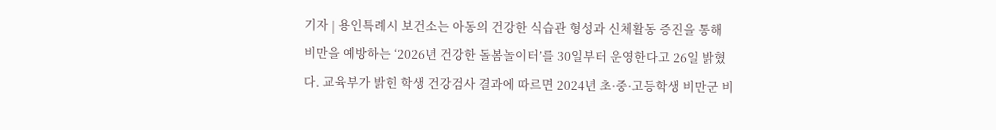기자 | 용인특례시 보건소는 아동의 건강한 식습관 형성과 신체활동 증진을 통해 비만을 예방하는 ‘2026년 건강한 돌봄놀이터’를 30일부터 운영한다고 26일 밝혔다. 교육부가 밝힌 학생 건강검사 결과에 따르면 2024년 초·중·고등학생 비만군 비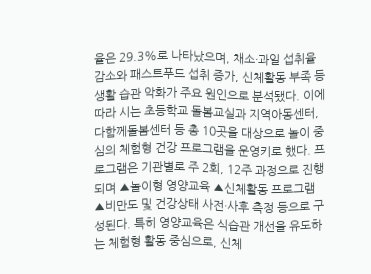율은 29.3%로 나타났으며, 채소·과일 섭취율 감소와 패스트푸드 섭취 증가, 신체활동 부족 등 생활 습관 악화가 주요 원인으로 분석됐다. 이에 따라 시는 초등학교 돌봄교실과 지역아동센터, 다함께돌봄센터 등 총 10곳을 대상으로 놀이 중심의 체험형 건강 프로그램을 운영키로 했다. 프로그램은 기관별로 주 2회, 12주 과정으로 진행되며 ▲놀이형 영양교육 ▲신체활동 프로그램 ▲비만도 및 건강상태 사전·사후 측정 등으로 구성된다. 특히 영양교육은 식습관 개선을 유도하는 체험형 활동 중심으로, 신체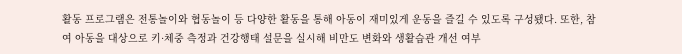활동 프로그램은 전통놀이와 협동놀이 등 다양한 활동을 통해 아동이 재미있게 운동을 즐길 수 있도록 구성됐다. 또한, 참여 아동을 대상으로 키·체중 측정과 건강행태 설문을 실시해 비만도 변화와 생활습관 개선 여부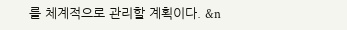를 체계적으로 관리할 계획이다. &n